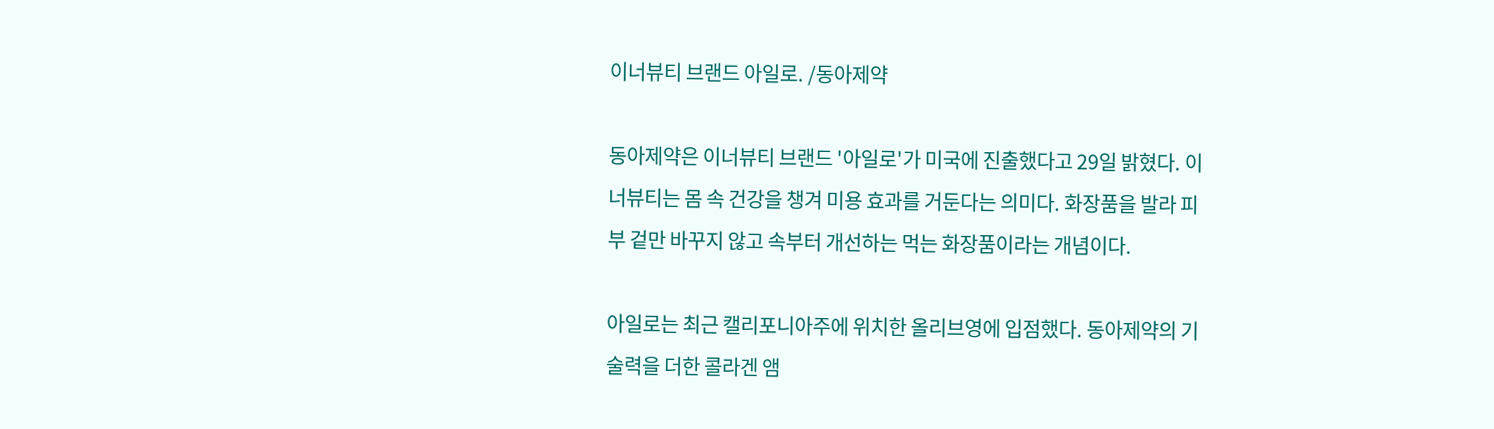이너뷰티 브랜드 아일로. /동아제약

동아제약은 이너뷰티 브랜드 '아일로'가 미국에 진출했다고 29일 밝혔다. 이너뷰티는 몸 속 건강을 챙겨 미용 효과를 거둔다는 의미다. 화장품을 발라 피부 겉만 바꾸지 않고 속부터 개선하는 먹는 화장품이라는 개념이다.

아일로는 최근 캘리포니아주에 위치한 올리브영에 입점했다. 동아제약의 기술력을 더한 콜라겐 앰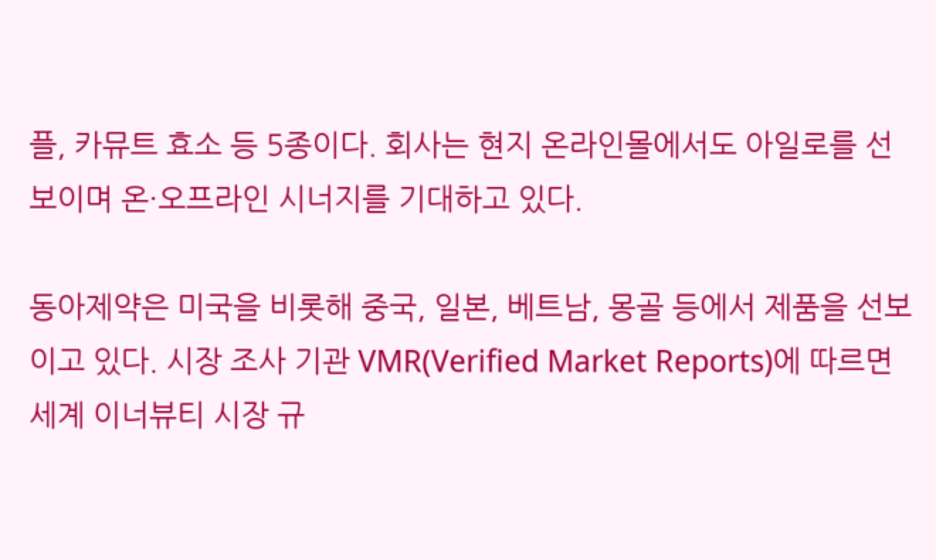플, 카뮤트 효소 등 5종이다. 회사는 현지 온라인몰에서도 아일로를 선보이며 온·오프라인 시너지를 기대하고 있다.

동아제약은 미국을 비롯해 중국, 일본, 베트남, 몽골 등에서 제품을 선보이고 있다. 시장 조사 기관 VMR(Verified Market Reports)에 따르면 세계 이너뷰티 시장 규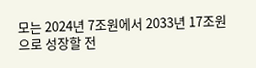모는 2024년 7조원에서 2033년 17조원으로 성장할 전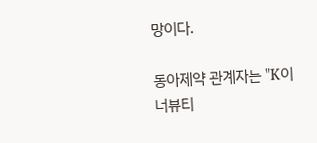망이다.

동아제약 관계자는 "K이너뷰티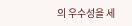의 우수성을 세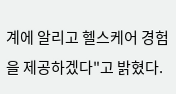계에 알리고 헬스케어 경험을 제공하겠다"고 밝혔다.